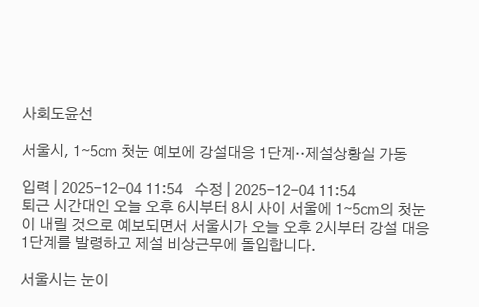사회도윤선

서울시, 1∼5㎝ 첫눈 예보에 강설대응 1단계‥제설상황실 가동

입력 | 2025-12-04 11:54   수정 | 2025-12-04 11:54
퇴근 시간대인 오늘 오후 6시부터 8시 사이 서울에 1∼5㎝의 첫눈이 내릴 것으로 예보되면서 서울시가 오늘 오후 2시부터 강설 대응 1단계를 발령하고 제설 비상근무에 돌입합니다.

서울시는 눈이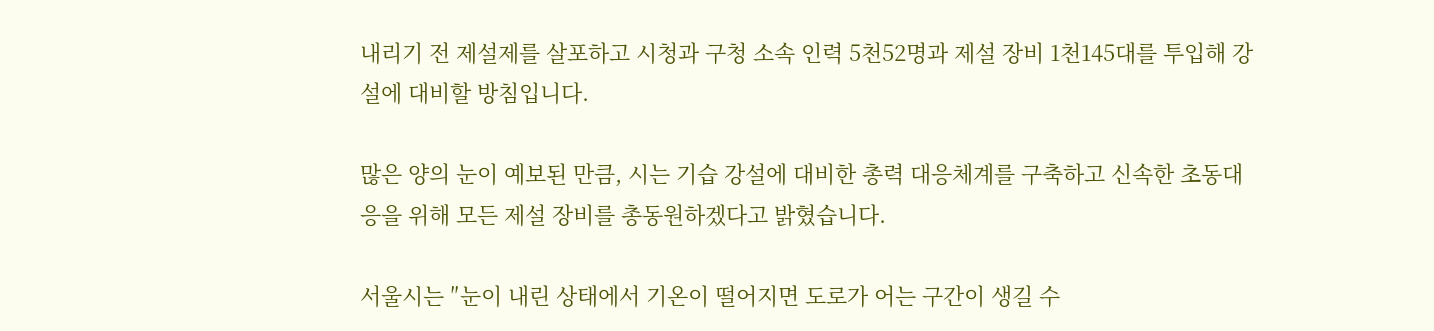내리기 전 제설제를 살포하고 시청과 구청 소속 인력 5천52명과 제설 장비 1천145대를 투입해 강설에 대비할 방침입니다.

많은 양의 눈이 예보된 만큼, 시는 기습 강설에 대비한 총력 대응체계를 구축하고 신속한 초동대응을 위해 모든 제설 장비를 총동원하겠다고 밝혔습니다.

서울시는 ″눈이 내린 상태에서 기온이 떨어지면 도로가 어는 구간이 생길 수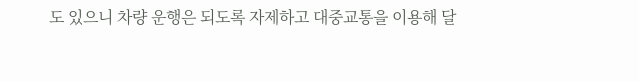도 있으니 차량 운행은 되도록 자제하고 대중교통을 이용해 달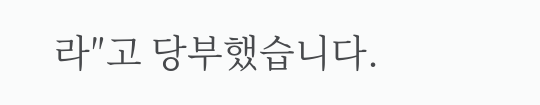라″고 당부했습니다.